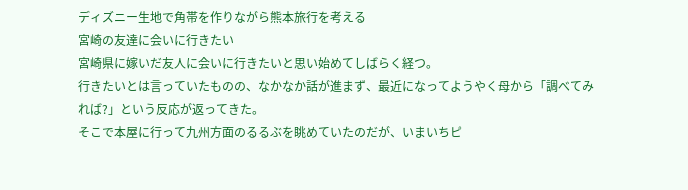ディズニー生地で角帯を作りながら熊本旅行を考える
宮崎の友達に会いに行きたい
宮崎県に嫁いだ友人に会いに行きたいと思い始めてしばらく経つ。
行きたいとは言っていたものの、なかなか話が進まず、最近になってようやく母から「調べてみれば?」という反応が返ってきた。
そこで本屋に行って九州方面のるるぶを眺めていたのだが、いまいちピ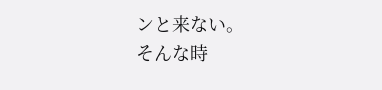ンと来ない。
そんな時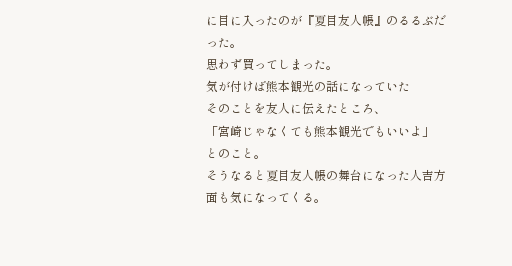に目に入ったのが『夏目友人帳』のるるぶだった。
思わず買ってしまった。
気が付けば熊本観光の話になっていた
そのことを友人に伝えたところ、
「宮崎じゃなくても熊本観光でもいいよ」
とのこと。
そうなると夏目友人帳の舞台になった人吉方面も気になってくる。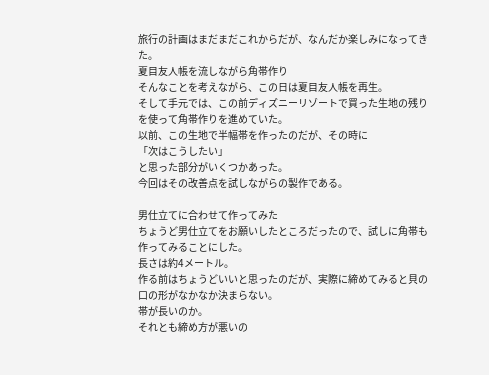旅行の計画はまだまだこれからだが、なんだか楽しみになってきた。
夏目友人帳を流しながら角帯作り
そんなことを考えながら、この日は夏目友人帳を再生。
そして手元では、この前ディズニーリゾートで買った生地の残りを使って角帯作りを進めていた。
以前、この生地で半幅帯を作ったのだが、その時に
「次はこうしたい」
と思った部分がいくつかあった。
今回はその改善点を試しながらの製作である。

男仕立てに合わせて作ってみた
ちょうど男仕立てをお願いしたところだったので、試しに角帯も作ってみることにした。
長さは約4メートル。
作る前はちょうどいいと思ったのだが、実際に締めてみると貝の口の形がなかなか決まらない。
帯が長いのか。
それとも締め方が悪いの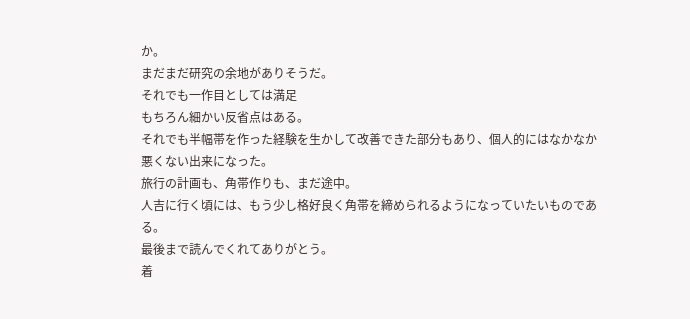か。
まだまだ研究の余地がありそうだ。
それでも一作目としては満足
もちろん細かい反省点はある。
それでも半幅帯を作った経験を生かして改善できた部分もあり、個人的にはなかなか悪くない出来になった。
旅行の計画も、角帯作りも、まだ途中。
人吉に行く頃には、もう少し格好良く角帯を締められるようになっていたいものである。
最後まで読んでくれてありがとう。
着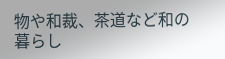物や和裁、茶道など和の暮らし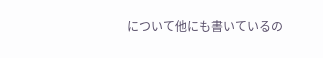について他にも書いているの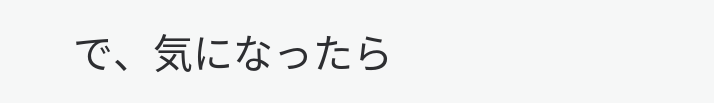で、気になったら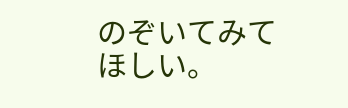のぞいてみてほしい。